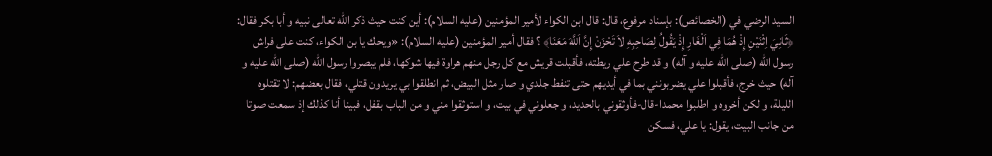السيد الرضي في (الخصائص): بإسناد مرفوع، قال: قال ابن الكواء لأمير المؤمنين (عليه السلام): أين كنت حيث ذكر الله تعالى نبيه و أبا بكر فقال: ﴿ثَانِيَ اِثْنَيْنِ إِذْ هُمَا فِي اَلْغَارِ إِذْ يَقُولُ لِصَاحِبِهِ لاَ تَحْزَنْ إِنَّ اَللَّهَ مَعَنَا﴾ ؟ فقال أمير المؤمنين (عليه السلام): «ويحك يا بن الكواء، كنت على فراش رسول الله (صلى الله عليه و آله) و قد طرح علي ريطته، فأقبلت قريش مع كل رجل منهم هراوة فيها شوكها، فلم يبصروا رسول الله (صلى الله عليه و آله) حيث خرج، فأقبلوا علي يضربونني بما في أيديهم حتى تنفط جلدي و صار مثل البيض، ثم انطلقوا بي يريدون قتلي، فقال بعضهم: لا تقتلوه الليلة، و لكن أخروه و اطلبوا محمدا-قال-فأوثقوني بالحديد، و جعلوني في بيت، و استوثقوا مني و من الباب بقفل، فبينا أنا كذلك إذ سمعت صوتا من جانب البيت، يقول: يا علي، فسكن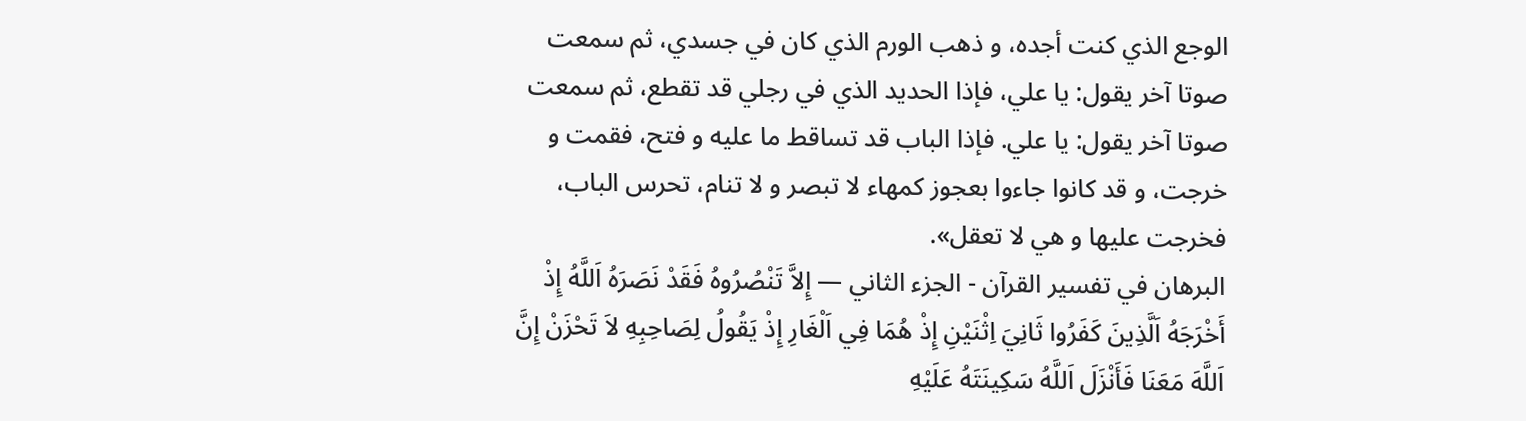الوجع الذي كنت أجده، و ذهب الورم الذي كان في جسدي، ثم سمعت صوتا آخر يقول: يا علي، فإذا الحديد الذي في رجلي قد تقطع، ثم سمعت صوتا آخر يقول: يا علي. فإذا الباب قد تساقط ما عليه و فتح، فقمت و خرجت، و قد كانوا جاءوا بعجوز كمهاء لا تبصر و لا تنام، تحرس الباب، فخرجت عليها و هي لا تعقل».
البرهان في تفسير القرآن - الجزء الثاني — إِلاَّ تَنْصُرُوهُ فَقَدْ نَصَرَهُ اَللَّهُ إِذْ أَخْرَجَهُ اَلَّذِينَ كَفَرُوا ثَانِيَ اِثْنَيْنِ إِذْ هُمَا فِي اَلْغَارِ إِذْ يَقُولُ لِصَاحِبِهِ لاَ تَحْزَنْ إِنَّ اَللَّهَ مَعَنَا فَأَنْزَلَ اَللَّهُ سَكِينَتَهُ عَلَيْهِ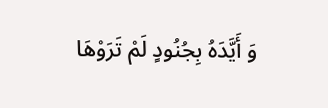وَ أَيَّدَهُ بِجُنُودٍ لَمْ تَرَوْهَا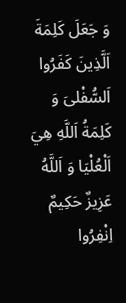وَ جَعَلَ كَلِمَةَ اَلَّذِينَ كَفَرُوا اَلسُّفْلىَ وَ كَلِمَةُ اَللَّهِ هِيَ اَلْعُلْيَا وَ اَللَّهُ عَزِيزٌ حَكِيمٌ اِنْفِرُوا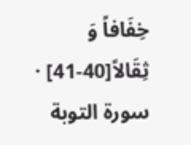خِفَافاً وَ ثِقَالاً[40-41] · سورة التوبة